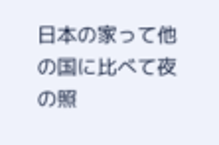日本の家って他の国に比べて夜の照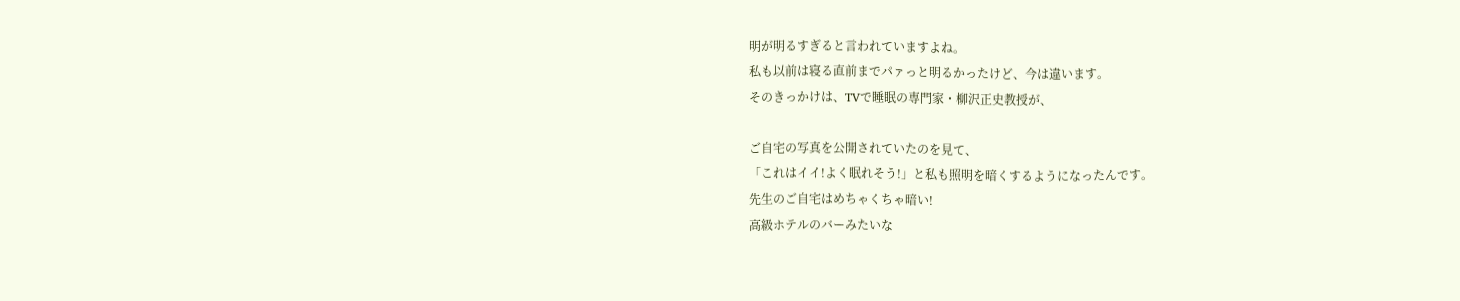明が明るすぎると言われていますよね。
私も以前は寝る直前までパァっと明るかったけど、今は違います。
そのきっかけは、TVで睡眠の専門家・柳沢正史教授が、

ご自宅の写真を公開されていたのを見て、
「これはイイ!よく眠れそう!」と私も照明を暗くするようになったんです。
先生のご自宅はめちゃくちゃ暗い!
高級ホテルのバーみたいな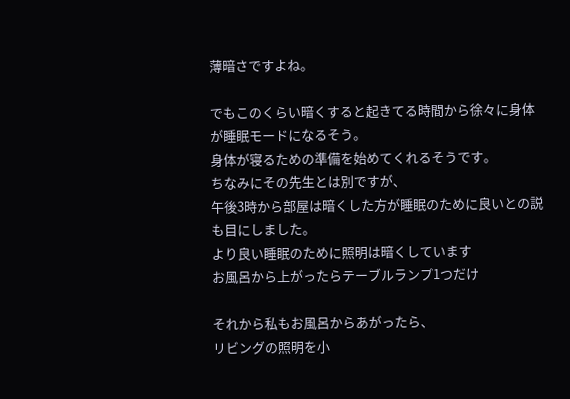薄暗さですよね。

でもこのくらい暗くすると起きてる時間から徐々に身体が睡眠モードになるそう。
身体が寝るための準備を始めてくれるそうです。
ちなみにその先生とは別ですが、
午後3時から部屋は暗くした方が睡眠のために良いとの説も目にしました。
より良い睡眠のために照明は暗くしています
お風呂から上がったらテーブルランプ1つだけ

それから私もお風呂からあがったら、
リビングの照明を小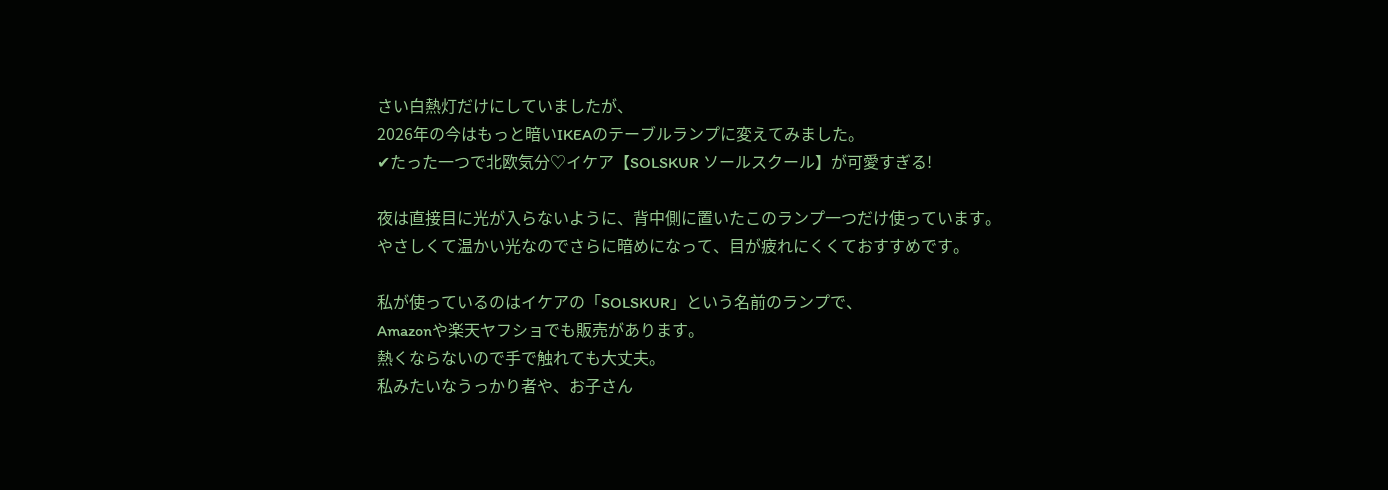さい白熱灯だけにしていましたが、
2026年の今はもっと暗いIKEAのテーブルランプに変えてみました。
✔たった一つで北欧気分♡イケア【SOLSKUR ソールスクール】が可愛すぎる!

夜は直接目に光が入らないように、背中側に置いたこのランプ一つだけ使っています。
やさしくて温かい光なのでさらに暗めになって、目が疲れにくくておすすめです。

私が使っているのはイケアの「SOLSKUR」という名前のランプで、
Amazonや楽天ヤフショでも販売があります。
熱くならないので手で触れても大丈夫。
私みたいなうっかり者や、お子さん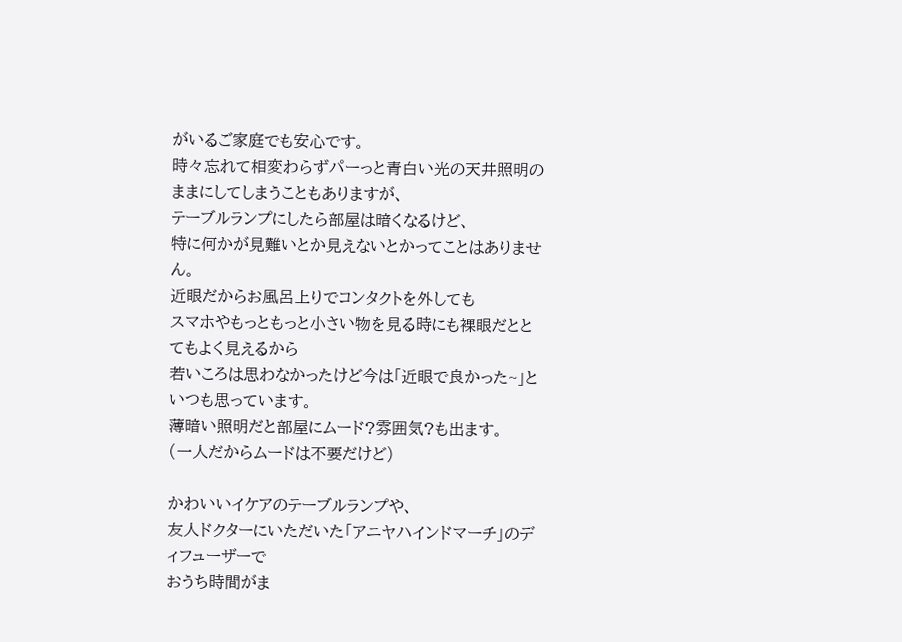がいるご家庭でも安心です。
時々忘れて相変わらずパーっと青白い光の天井照明のままにしてしまうこともありますが、
テーブルランプにしたら部屋は暗くなるけど、
特に何かが見難いとか見えないとかってことはありません。
近眼だからお風呂上りでコンタクトを外しても
スマホやもっともっと小さい物を見る時にも裸眼だととてもよく見えるから
若いころは思わなかったけど今は「近眼で良かった~」といつも思っています。
薄暗い照明だと部屋にムード?雰囲気?も出ます。
(一人だからムードは不要だけど)

かわいいイケアのテーブルランプや、
友人ドクターにいただいた「アニヤハインドマーチ」のディフューザーで
おうち時間がま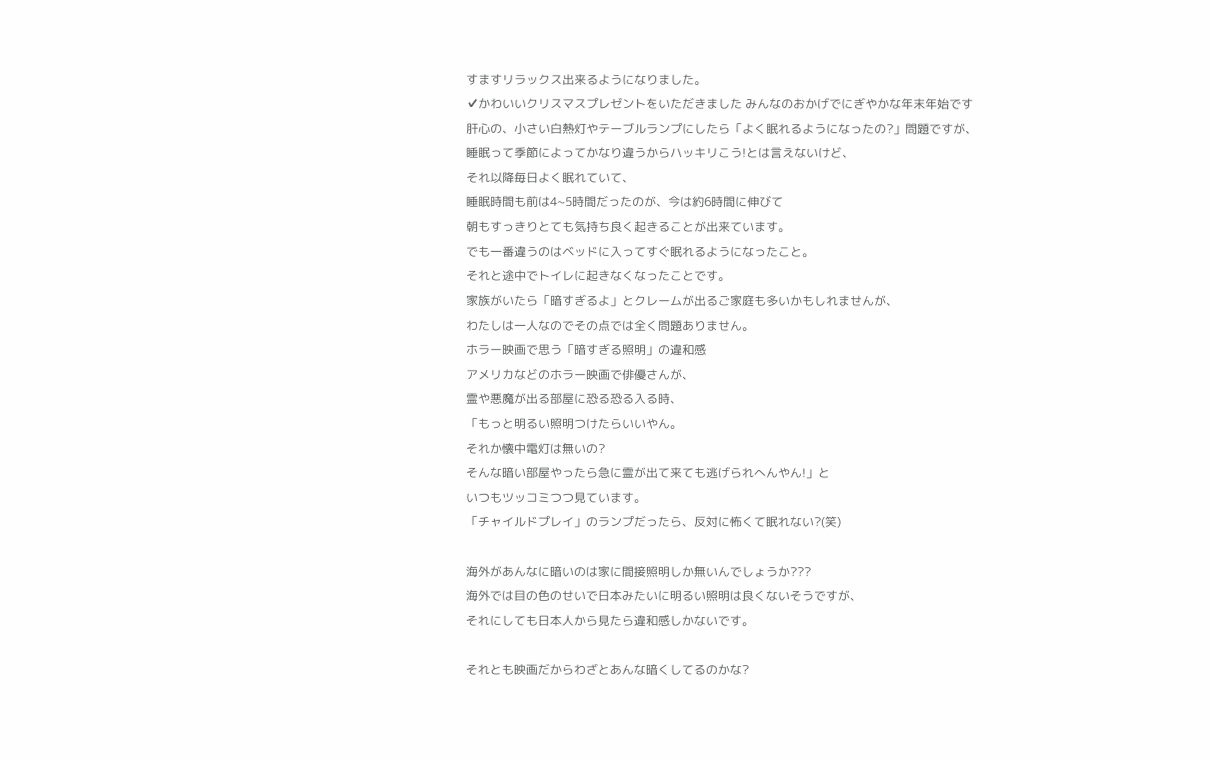すますリラックス出来るようになりました。
✔かわいいクリスマスプレゼントをいただきました みんなのおかげでにぎやかな年末年始です
肝心の、小さい白熱灯やテーブルランプにしたら「よく眠れるようになったの?」問題ですが、
睡眠って季節によってかなり違うからハッキリこう!とは言えないけど、
それ以降毎日よく眠れていて、
睡眠時間も前は4~5時間だったのが、今は約6時間に伸びて
朝もすっきりとても気持ち良く起きることが出来ています。
でも一番違うのはベッドに入ってすぐ眠れるようになったこと。
それと途中でトイレに起きなくなったことです。
家族がいたら「暗すぎるよ」とクレームが出るご家庭も多いかもしれませんが、
わたしは一人なのでその点では全く問題ありません。
ホラー映画で思う「暗すぎる照明」の違和感
アメリカなどのホラー映画で俳優さんが、
霊や悪魔が出る部屋に恐る恐る入る時、
「もっと明るい照明つけたらいいやん。
それか懐中電灯は無いの?
そんな暗い部屋やったら急に霊が出て来ても逃げられへんやん!」と
いつもツッコミつつ見ています。
「チャイルドプレイ」のランプだったら、反対に怖くて眠れない?(笑)

海外があんなに暗いのは家に間接照明しか無いんでしょうか???
海外では目の色のせいで日本みたいに明るい照明は良くないそうですが、
それにしても日本人から見たら違和感しかないです。

それとも映画だからわざとあんな暗くしてるのかな?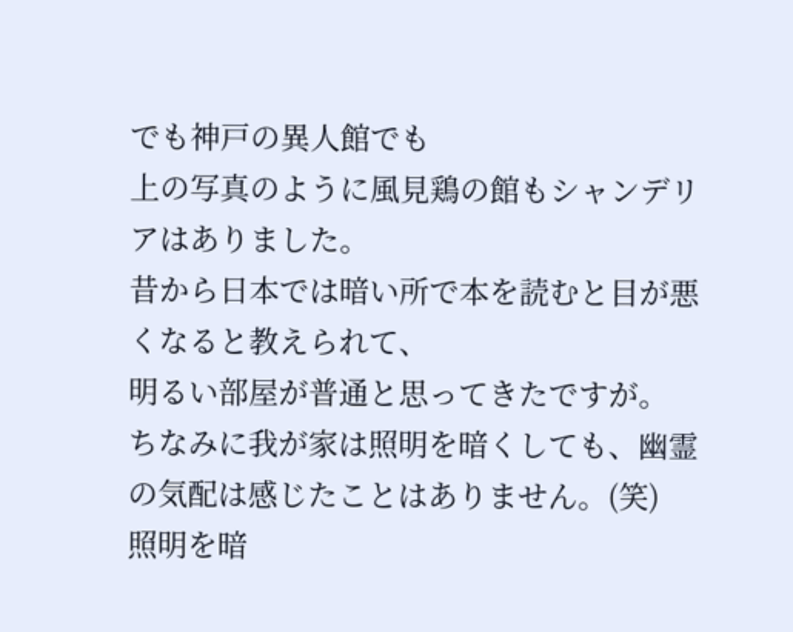でも神戸の異人館でも
上の写真のように風見鶏の館もシャンデリアはありました。
昔から日本では暗い所で本を読むと目が悪くなると教えられて、
明るい部屋が普通と思ってきたですが。
ちなみに我が家は照明を暗くしても、幽霊の気配は感じたことはありません。(笑)
照明を暗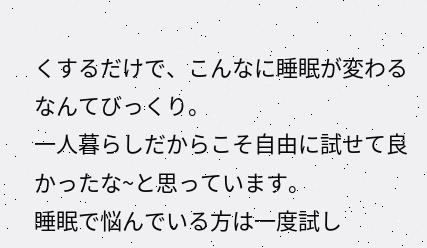くするだけで、こんなに睡眠が変わるなんてびっくり。
一人暮らしだからこそ自由に試せて良かったな~と思っています。
睡眠で悩んでいる方は一度試し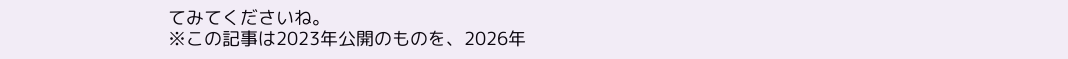てみてくださいね。
※この記事は2023年公開のものを、2026年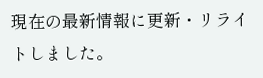現在の最新情報に更新・リライトしました。